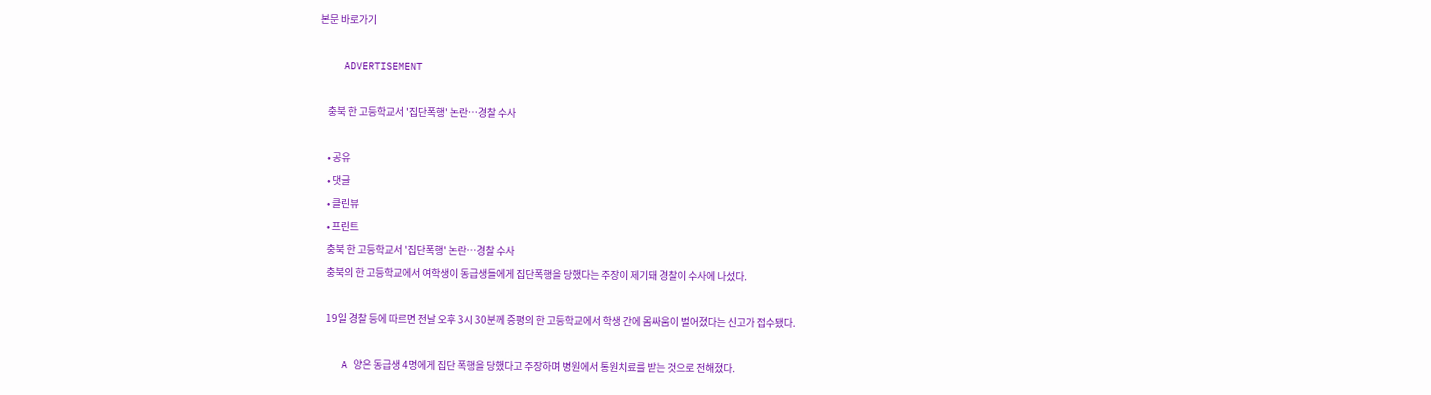본문 바로가기

    ADVERTISEMENT

    충북 한 고등학교서 '집단폭행' 논란…경찰 수사

    • 공유
    • 댓글
    • 클린뷰
    • 프린트
    충북 한 고등학교서 '집단폭행' 논란…경찰 수사
    충북의 한 고등학교에서 여학생이 동급생들에게 집단폭행을 당했다는 주장이 제기돼 경찰이 수사에 나섰다.

    19일 경찰 등에 따르면 전날 오후 3시 30분께 증평의 한 고등학교에서 학생 간에 몸싸움이 벌어졌다는 신고가 접수됐다.

    A 양은 동급생 4명에게 집단 폭행을 당했다고 주장하며 병원에서 통원치료를 받는 것으로 전해졌다.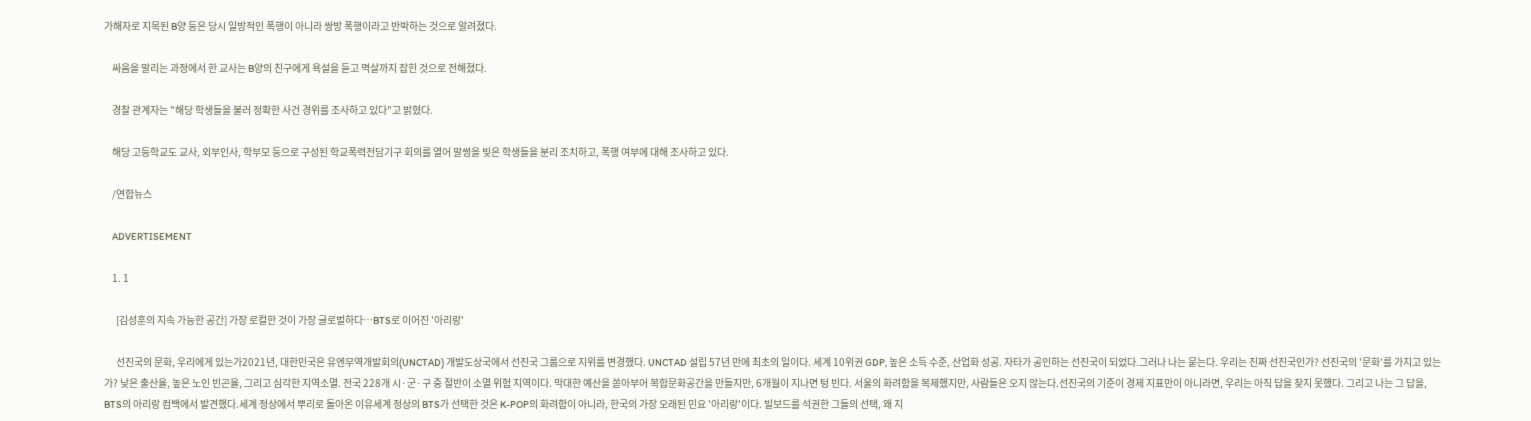가해자로 지목된 B양 등은 당시 일방적인 폭행이 아니라 쌍방 폭행이라고 반박하는 것으로 알려졌다.

    싸움을 말리는 과정에서 한 교사는 B양의 친구에게 욕설을 듣고 멱살까지 잡힌 것으로 전해졌다.

    경찰 관계자는 "해당 학생들을 불러 정확한 사건 경위를 조사하고 있다"고 밝혔다.

    해당 고등학교도 교사, 외부인사, 학부모 등으로 구성된 학교폭력전담기구 회의를 열어 말썽을 빚은 학생들을 분리 조치하고, 폭행 여부에 대해 조사하고 있다.

    /연합뉴스

    ADVERTISEMENT

    1. 1

      [김성훈의 지속 가능한 공간] 가장 로컬한 것이 가장 글로벌하다…BTS로 이어진 '아리랑'

      선진국의 문화, 우리에게 있는가2021년, 대한민국은 유엔무역개발회의(UNCTAD) 개발도상국에서 선진국 그룹으로 지위를 변경했다. UNCTAD 설립 57년 만에 최초의 일이다. 세계 10위권 GDP, 높은 소득 수준, 산업화 성공. 자타가 공인하는 선진국이 되었다.그러나 나는 묻는다. 우리는 진짜 선진국인가? 선진국의 '문화'를 가지고 있는가? 낮은 출산율, 높은 노인 빈곤율, 그리고 심각한 지역소멸. 전국 228개 시·군·구 중 절반이 소멸 위험 지역이다. 막대한 예산을 쏟아부어 복합문화공간을 만들지만, 6개월이 지나면 텅 빈다. 서울의 화려함을 복제했지만, 사람들은 오지 않는다.선진국의 기준이 경제 지표만이 아니라면, 우리는 아직 답을 찾지 못했다. 그리고 나는 그 답을, BTS의 아리랑 컴백에서 발견했다.세계 정상에서 뿌리로 돌아온 이유세계 정상의 BTS가 선택한 것은 K-POP의 화려함이 아니라, 한국의 가장 오래된 민요 '아리랑'이다. 빌보드를 석권한 그들의 선택, 왜 지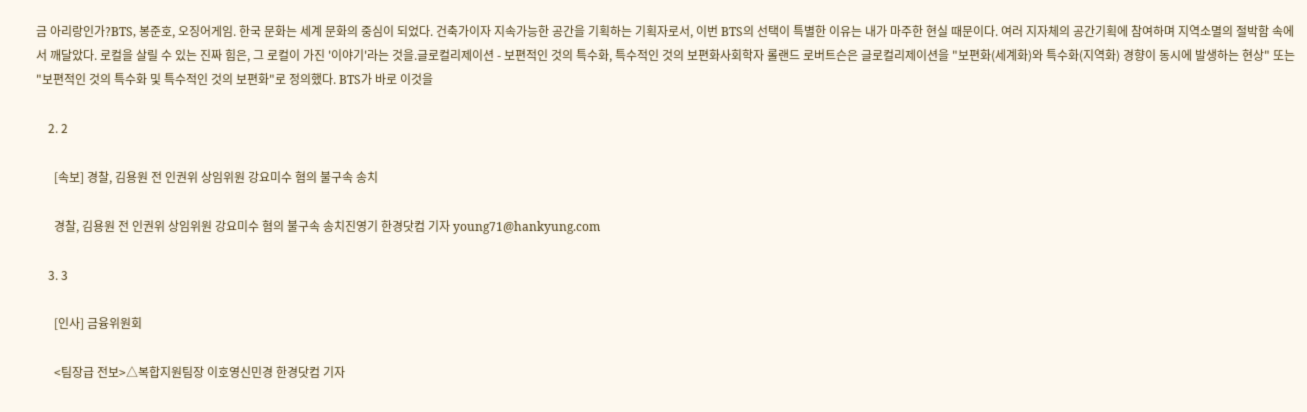금 아리랑인가?BTS, 봉준호, 오징어게임. 한국 문화는 세계 문화의 중심이 되었다. 건축가이자 지속가능한 공간을 기획하는 기획자로서, 이번 BTS의 선택이 특별한 이유는 내가 마주한 현실 때문이다. 여러 지자체의 공간기획에 참여하며 지역소멸의 절박함 속에서 깨달았다. 로컬을 살릴 수 있는 진짜 힘은, 그 로컬이 가진 '이야기'라는 것을.글로컬리제이션 - 보편적인 것의 특수화, 특수적인 것의 보편화사회학자 롤랜드 로버트슨은 글로컬리제이션을 "보편화(세계화)와 특수화(지역화) 경향이 동시에 발생하는 현상" 또는 "보편적인 것의 특수화 및 특수적인 것의 보편화"로 정의했다. BTS가 바로 이것을

    2. 2

      [속보] 경찰, 김용원 전 인권위 상임위원 강요미수 혐의 불구속 송치

      경찰, 김용원 전 인권위 상임위원 강요미수 혐의 불구속 송치진영기 한경닷컴 기자 young71@hankyung.com

    3. 3

      [인사] 금융위원회

      <팀장급 전보>△복합지원팀장 이호영신민경 한경닷컴 기자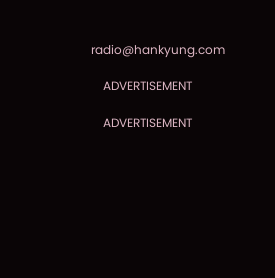radio@hankyung.com

    ADVERTISEMENT

    ADVERTISEMENT